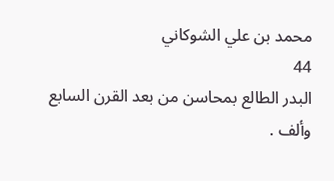محمد بن علي الشوكاني
44
البدر الطالع بمحاسن من بعد القرن السابع
وألف .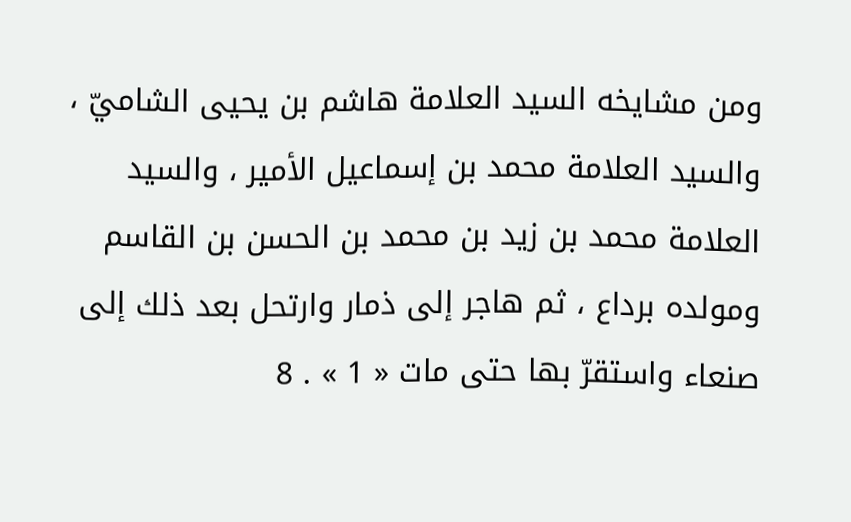ومن مشايخه السيد العلامة هاشم بن يحيى الشاميّ ، والسيد العلامة محمد بن إسماعيل الأمير ، والسيد العلامة محمد بن زيد بن محمد بن الحسن بن القاسم ومولده برداع ، ثم هاجر إلى ذمار وارتحل بعد ذلك إلى صنعاء واستقرّ بها حتى مات « 1 » . 8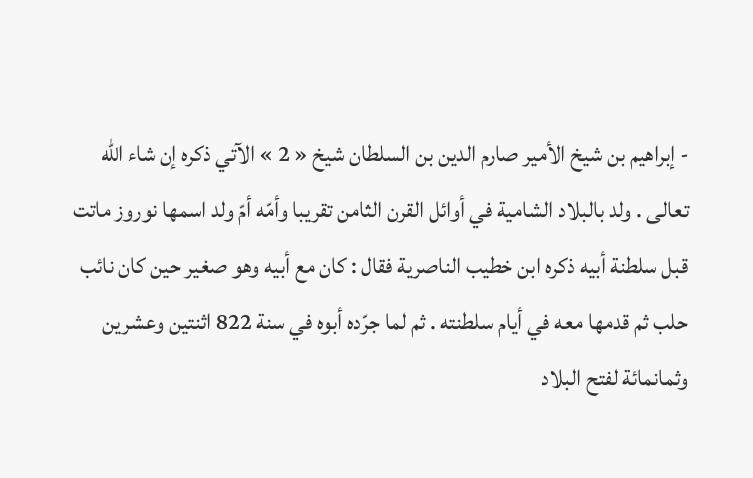- إبراهيم بن شيخ الأمير صارم الدين بن السلطان شيخ « 2 » الآتي ذكره إن شاء اللّه تعالى . ولد بالبلاد الشامية في أوائل القرن الثامن تقريبا وأمّه أمّ ولد اسمها نوروز ماتت قبل سلطنة أبيه ذكره ابن خطيب الناصرية فقال : كان مع أبيه وهو صغير حين كان نائب حلب ثم قدمها معه في أيام سلطنته . ثم لما جرّده أبوه في سنة 822 اثنتين وعشرين وثمانمائة لفتح البلاد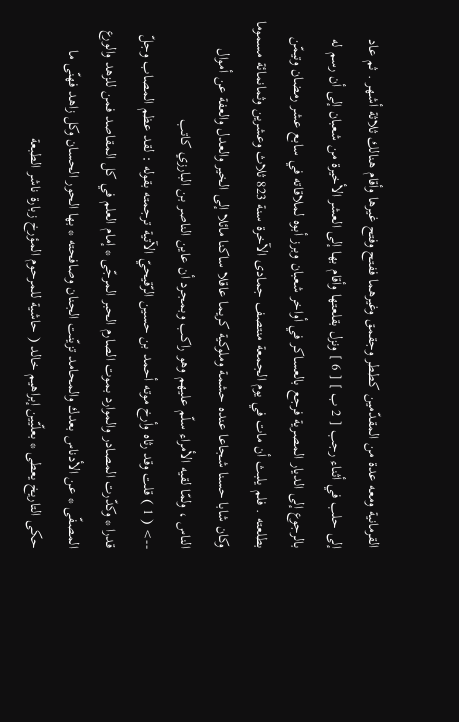القرمانية ومعه عدة من المقدّمين كططر وجقمق وغيرهما ففتح وفتح غيرها وأقام هنالك ثلاثة أشهر . ثم عاد إلى حلب في أثناء رجب [ 2 ب ] [ 6 ] ونزل بقلعتها وأقام بها إلى العشر الأخيرة من شعبان إلى أن رسم له بالرجوع إلى الديار المصرية فرجع بالعساكر في أواخر شعبان وبرز أبوه لملاقاته في سابع عشر رمضان وتيمّن بطلعته . فلم يلبث أن مات في يوم الجمعة منتصف جمادى الآخرة سنة 823 ثلاث وعشرين وثمانمائة مسموما وكان شابا حسنا شجاعا عنده حشمة وملوكية كريما عاقلا ساكنا مائلا إلى الخير والعدل والعفة عن أموال الناس ، ولمّا لقيه الأمراء سلّم عليهم وهو راكب وبمجرد أن عاين الناصر بن البارزي كاتب
--> ( 1 ) قلت وقد رثاه وأرخ موته أحمد بن حسين الرّقيحيّ الآتية ترجمته بقوله : لقد عظم المصاب وجلّ قدرا * وكدّرت المصادر والموارد بموت الصارم الحبر المرجّى * إمام العلم في كل المقاصد فمن للزهد والورع المصفّى * عن الأدناس بعدك والمحامد تزيّنت الجنان وصافحته * بها الحور الحسان وكل زاهد فهنّى ما حكى التاريخ يعطى * بعلّيّين إبراهيم خالد ( حاشية للمرحوم المؤرخ زبارة ناشر الطبعة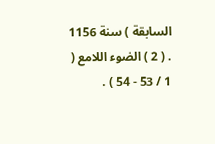السابقة ) سنة 1156 . ( 2 ) الضوء اللامع ( 1 / 53 - 54 ) .